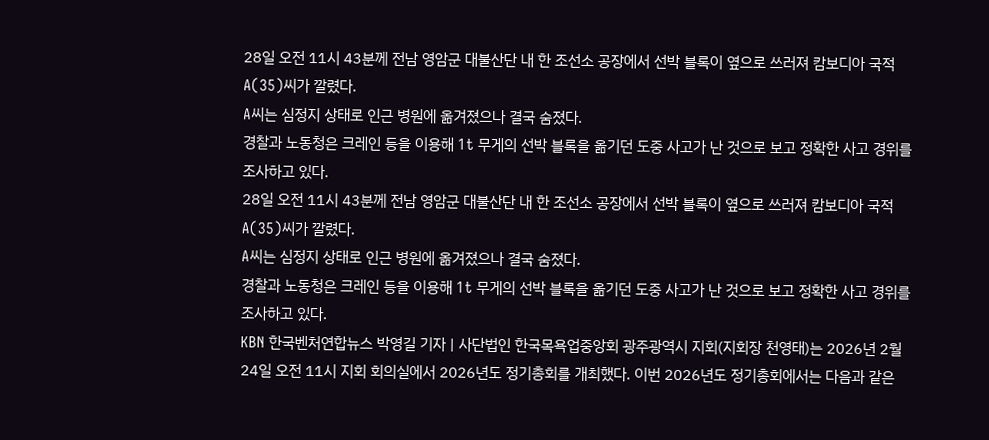28일 오전 11시 43분께 전남 영암군 대불산단 내 한 조선소 공장에서 선박 블록이 옆으로 쓰러져 캄보디아 국적 A(35)씨가 깔렸다.
A씨는 심정지 상태로 인근 병원에 옮겨졌으나 결국 숨졌다.
경찰과 노동청은 크레인 등을 이용해 1t 무게의 선박 블록을 옮기던 도중 사고가 난 것으로 보고 정확한 사고 경위를 조사하고 있다.
28일 오전 11시 43분께 전남 영암군 대불산단 내 한 조선소 공장에서 선박 블록이 옆으로 쓰러져 캄보디아 국적 A(35)씨가 깔렸다.
A씨는 심정지 상태로 인근 병원에 옮겨졌으나 결국 숨졌다.
경찰과 노동청은 크레인 등을 이용해 1t 무게의 선박 블록을 옮기던 도중 사고가 난 것으로 보고 정확한 사고 경위를 조사하고 있다.
KBN 한국벤처연합뉴스 박영길 기자 | 사단법인 한국목욕업중앙회 광주광역시 지회(지회장 천영태)는 2026년 2월 24일 오전 11시 지회 회의실에서 2026년도 정기총회를 개최했다. 이번 2026년도 정기총회에서는 다음과 같은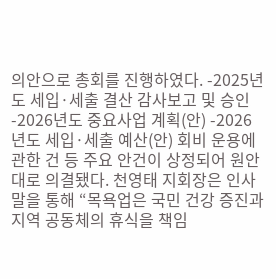의안으로 총회를 진행하였다. -2025년도 세입·세출 결산 감사보고 및 승인 -2026년도 중요사업 계획(안) -2026년도 세입·세출 예산(안) 회비 운용에 관한 건 등 주요 안건이 상정되어 원안대로 의결됐다. 천영태 지회장은 인사말을 통해 “목욕업은 국민 건강 증진과 지역 공동체의 휴식을 책임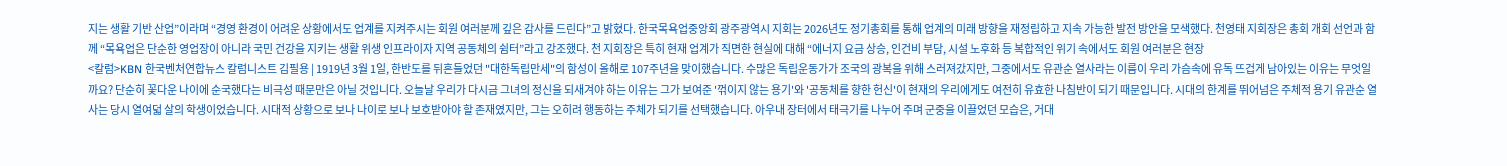지는 생활 기반 산업”이라며 “경영 환경이 어려운 상황에서도 업계를 지켜주시는 회원 여러분께 깊은 감사를 드린다”고 밝혔다. 한국목욕업중앙회 광주광역시 지회는 2026년도 정기총회를 통해 업계의 미래 방향을 재정립하고 지속 가능한 발전 방안을 모색했다. 천영태 지회장은 총회 개회 선언과 함께 “목욕업은 단순한 영업장이 아니라 국민 건강을 지키는 생활 위생 인프라이자 지역 공동체의 쉼터”라고 강조했다. 천 지회장은 특히 현재 업계가 직면한 현실에 대해 “에너지 요금 상승, 인건비 부담, 시설 노후화 등 복합적인 위기 속에서도 회원 여러분은 현장
<칼럼>KBN 한국벤처연합뉴스 칼럼니스트 김필용 | 1919년 3월 1일, 한반도를 뒤흔들었던 "대한독립만세"의 함성이 올해로 107주년을 맞이했습니다. 수많은 독립운동가가 조국의 광복을 위해 스러져갔지만, 그중에서도 유관순 열사라는 이름이 우리 가슴속에 유독 뜨겁게 남아있는 이유는 무엇일까요? 단순히 꽃다운 나이에 순국했다는 비극성 때문만은 아닐 것입니다. 오늘날 우리가 다시금 그녀의 정신을 되새겨야 하는 이유는 그가 보여준 '꺾이지 않는 용기'와 '공동체를 향한 헌신'이 현재의 우리에게도 여전히 유효한 나침반이 되기 때문입니다. 시대의 한계를 뛰어넘은 주체적 용기 유관순 열사는 당시 열여덟 살의 학생이었습니다. 시대적 상황으로 보나 나이로 보나 보호받아야 할 존재였지만, 그는 오히려 행동하는 주체가 되기를 선택했습니다. 아우내 장터에서 태극기를 나누어 주며 군중을 이끌었던 모습은, 거대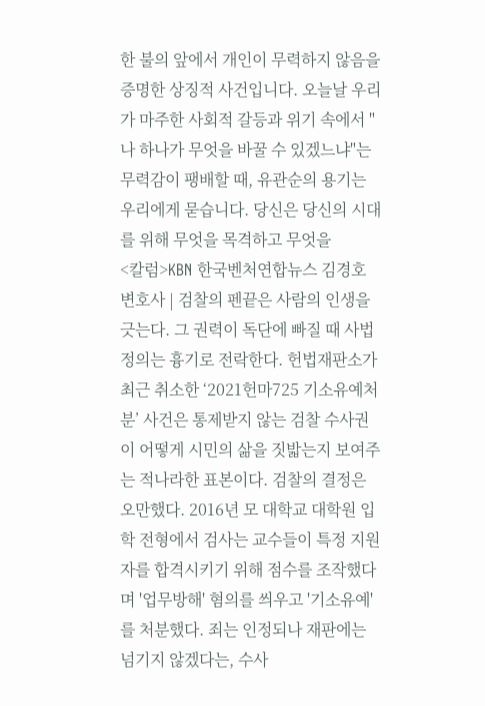한 불의 앞에서 개인이 무력하지 않음을 증명한 상징적 사건입니다. 오늘날 우리가 마주한 사회적 갈등과 위기 속에서 "나 하나가 무엇을 바꿀 수 있겠느냐"는 무력감이 팽배할 때, 유관순의 용기는 우리에게 묻습니다. 당신은 당신의 시대를 위해 무엇을 목격하고 무엇을
<칼럼>KBN 한국벤처연합뉴스 김경호 변호사 | 검찰의 펜끝은 사람의 인생을 긋는다. 그 권력이 독단에 빠질 때 사법 정의는 흉기로 전락한다. 헌법재판소가 최근 취소한 ‘2021헌마725 기소유예처분’ 사건은 통제받지 않는 검찰 수사권이 어떻게 시민의 삶을 짓밟는지 보여주는 적나라한 표본이다. 검찰의 결정은 오만했다. 2016년 모 대학교 대학원 입학 전형에서 검사는 교수들이 특정 지원자를 합격시키기 위해 점수를 조작했다며 '업무방해' 혐의를 씌우고 '기소유예'를 처분했다. 죄는 인정되나 재판에는 넘기지 않겠다는, 수사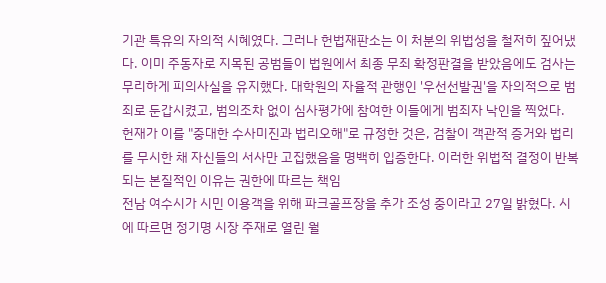기관 특유의 자의적 시혜였다. 그러나 헌법재판소는 이 처분의 위법성을 철저히 짚어냈다. 이미 주동자로 지목된 공범들이 법원에서 최종 무죄 확정판결을 받았음에도 검사는 무리하게 피의사실을 유지했다. 대학원의 자율적 관행인 '우선선발권'을 자의적으로 범죄로 둔갑시켰고, 범의조차 없이 심사평가에 참여한 이들에게 범죄자 낙인을 찍었다. 헌재가 이를 "중대한 수사미진과 법리오해"로 규정한 것은, 검찰이 객관적 증거와 법리를 무시한 채 자신들의 서사만 고집했음을 명백히 입증한다. 이러한 위법적 결정이 반복되는 본질적인 이유는 권한에 따르는 책임
전남 여수시가 시민 이용객을 위해 파크골프장을 추가 조성 중이라고 27일 밝혔다. 시에 따르면 정기명 시장 주재로 열린 월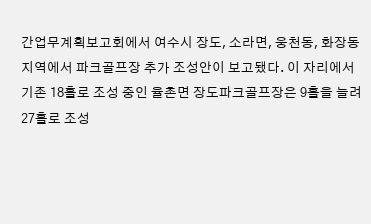간업무계획보고회에서 여수시 장도, 소라면, 웅천동, 화장동 지역에서 파크골프장 추가 조성안이 보고됐다. 이 자리에서 기존 18홀로 조성 중인 율촌면 장도파크골프장은 9홀을 늘려 27홀로 조성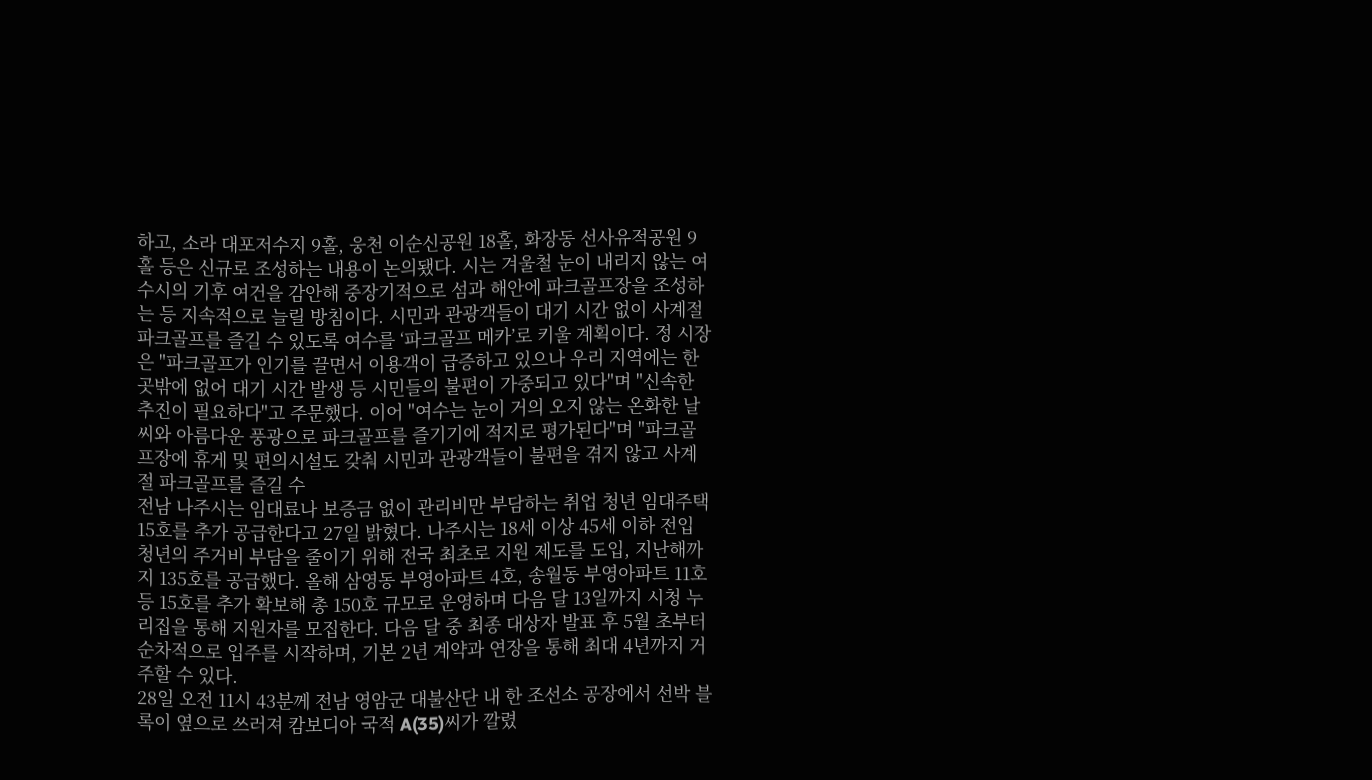하고, 소라 대포저수지 9홀, 웅천 이순신공원 18홀, 화장동 선사유적공원 9홀 등은 신규로 조성하는 내용이 논의됐다. 시는 겨울철 눈이 내리지 않는 여수시의 기후 여건을 감안해 중장기적으로 섬과 해안에 파크골프장을 조성하는 등 지속적으로 늘릴 방침이다. 시민과 관광객들이 대기 시간 없이 사계절 파크골프를 즐길 수 있도록 여수를 ‘파크골프 메카’로 키울 계획이다. 정 시장은 "파크골프가 인기를 끌면서 이용객이 급증하고 있으나 우리 지역에는 한 곳밖에 없어 대기 시간 발생 등 시민들의 불편이 가중되고 있다"며 "신속한 추진이 필요하다"고 주문했다. 이어 "여수는 눈이 거의 오지 않는 온화한 날씨와 아름다운 풍광으로 파크골프를 즐기기에 적지로 평가된다"며 "파크골프장에 휴게 및 편의시설도 갖춰 시민과 관광객들이 불편을 겪지 않고 사계절 파크골프를 즐길 수
전남 나주시는 임대료나 보증금 없이 관리비만 부담하는 취업 청년 임대주택 15호를 추가 공급한다고 27일 밝혔다. 나주시는 18세 이상 45세 이하 전입 청년의 주거비 부담을 줄이기 위해 전국 최초로 지원 제도를 도입, 지난해까지 135호를 공급했다. 올해 삼영동 부영아파트 4호, 송월동 부영아파트 11호 등 15호를 추가 확보해 총 150호 규모로 운영하며 다음 달 13일까지 시청 누리집을 통해 지원자를 모집한다. 다음 달 중 최종 대상자 발표 후 5월 초부터 순차적으로 입주를 시작하며, 기본 2년 계약과 연장을 통해 최대 4년까지 거주할 수 있다.
28일 오전 11시 43분께 전남 영암군 대불산단 내 한 조선소 공장에서 선박 블록이 옆으로 쓰러져 캄보디아 국적 A(35)씨가 깔렸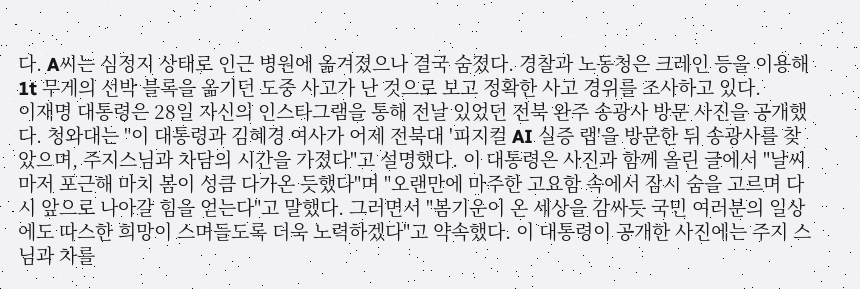다. A씨는 심정지 상태로 인근 병원에 옮겨졌으나 결국 숨졌다. 경찰과 노동청은 크레인 등을 이용해 1t 무게의 선박 블록을 옮기던 도중 사고가 난 것으로 보고 정확한 사고 경위를 조사하고 있다.
이재명 대통령은 28일 자신의 인스타그램을 통해 전날 있었던 전북 완주 송광사 방문 사진을 공개했다. 청와대는 "이 대통령과 김혜경 여사가 어제 전북대 '피지컬 AI 실증 랩'을 방문한 뒤 송광사를 찾았으며, 주지스님과 차담의 시간을 가졌다"고 설명했다. 이 대통령은 사진과 함께 올린 글에서 "날씨마저 포근해 마치 봄이 성큼 다가온 듯했다"며 "오랜만에 마주한 고요함 속에서 잠시 숨을 고르며 다시 앞으로 나아갈 힘을 얻는다"고 말했다. 그러면서 "봄기운이 온 세상을 감싸듯 국민 여러분의 일상에도 따스한 희망이 스며들도록 더욱 노력하겠다"고 약속했다. 이 대통령이 공개한 사진에는 주지 스님과 차를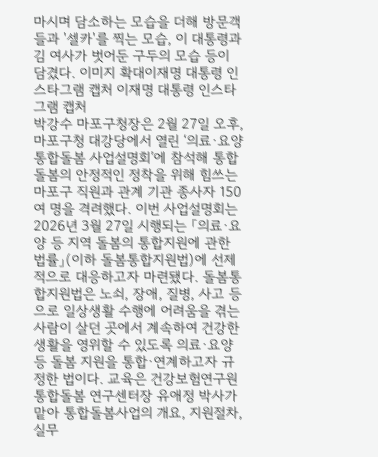마시며 담소하는 모습을 더해 방문객들과 '셀카'를 찍는 모습, 이 대통령과 김 여사가 벗어둔 구두의 모습 등이 담겼다. 이미지 확대이재명 대통령 인스타그램 캡처 이재명 대통령 인스타그램 캡처
박강수 마포구청장은 2월 27일 오후, 마포구청 대강당에서 열린 ‘의료·요양 통합돌봄 사업설명회’에 참석해 통합돌봄의 안정적인 정착을 위해 힘쓰는 마포구 직원과 관계 기관 종사자 150여 명을 격려했다. 이번 사업설명회는 2026년 3월 27일 시행되는 「의료·요양 등 지역 돌봄의 통합지원에 관한 법률」(이하 돌봄통합지원법)에 선제적으로 대응하고자 마련됐다. 돌봄통합지원법은 노쇠, 장애, 질병, 사고 등으로 일상생활 수행에 어려움을 겪는 사람이 살던 곳에서 계속하여 건강한 생활을 영위할 수 있도록 의료·요양 등 돌봄 지원을 통합·연계하고자 규정한 법이다. 교육은 건강보험연구원 통합돌봄 연구센터장 유애정 박사가 맡아 통합돌봄사업의 개요, 지원절차, 실무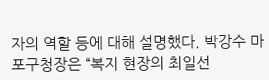자의 역할 등에 대해 설명했다. 박강수 마포구청장은 “복지 현장의 최일선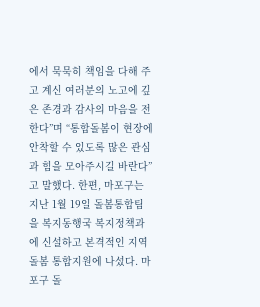에서 묵묵히 책임을 다해 주고 계신 여러분의 노고에 깊은 존경과 감사의 마음을 전한다”며 “통합돌봄이 현장에 안착할 수 있도록 많은 관심과 힘을 모아주시길 바란다”고 말했다. 한편, 마포구는 지난 1월 19일 돌봄통합팀을 복지동행국 복지정책과에 신설하고 본격적인 지역 돌봄 통합지원에 나섰다. 마포구 돌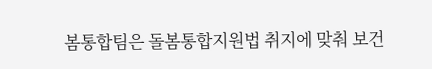봄통합팀은 돌봄통합지원법 취지에 맞춰 보건